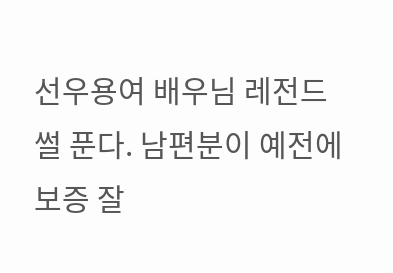선우용여 배우님 레전드 썰 푼다. 남편분이 예전에 보증 잘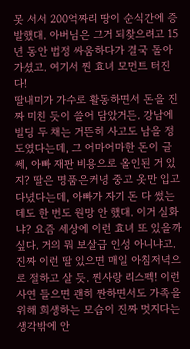못 서서 200억짜리 땅이 순식간에 증발했대. 아버님은 그거 되찾으려고 15년 동안 법정 싸움하다가 결국 돌아가셨고. 여기서 찐 효녀 모먼트 터진다!
딸내미가 가수로 활동하면서 돈을 진짜 미친 듯이 쓸어 담았거든. 강남에 빌딩 두 채는 거뜬히 사고도 남을 정도였다는데, 그 어마어마한 돈이 글쎄, 아빠 재판 비용으로 올인된 거 있지? 딸은 명품은커녕 중고 옷만 입고 다녔다는데, 아빠가 자기 돈 다 썼는데도 한 번도 원망 안 했대. 이거 실화냐? 요즘 세상에 이런 효녀 또 있을까 싶다. 거의 뭐 보살급 인성 아니냐고.
진짜 이런 딸 있으면 매일 아침저녁으로 절하고 살 듯. 찐사랑 리스펙! 이런 사연 들으면 괜히 짠하면서도 가족을 위해 희생하는 모습이 진짜 멋지다는 생각밖에 안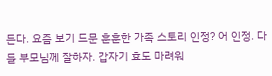든다. 요즘 보기 드문 훈훈한 가족 스토리 인정? 어 인정. 다들 부모님께 잘하자. 갑자기 효도 마려워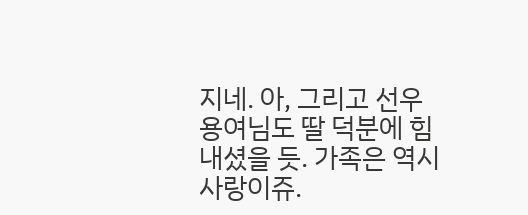지네. 아, 그리고 선우용여님도 딸 덕분에 힘내셨을 듯. 가족은 역시 사랑이쥬.